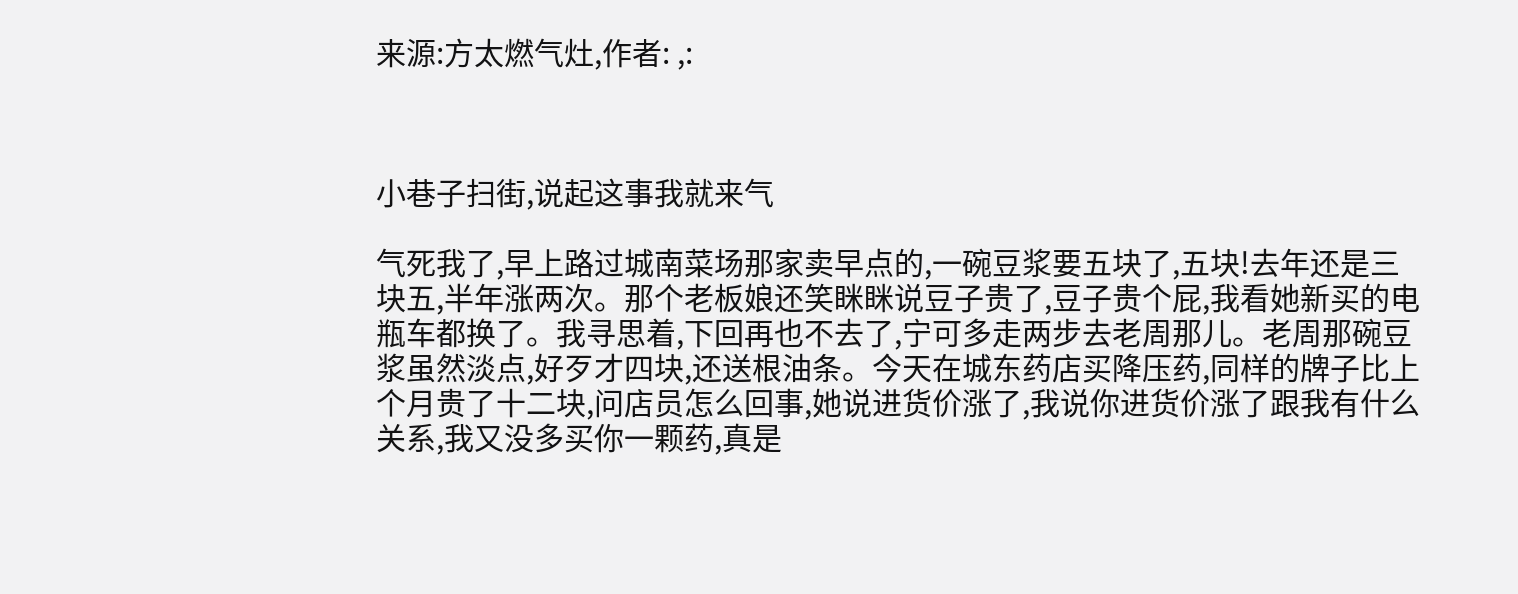来源:方太燃气灶,作者: ,:



小巷子扫街,说起这事我就来气

气死我了,早上路过城南菜场那家卖早点的,一碗豆浆要五块了,五块!去年还是三块五,半年涨两次。那个老板娘还笑眯眯说豆子贵了,豆子贵个屁,我看她新买的电瓶车都换了。我寻思着,下回再也不去了,宁可多走两步去老周那儿。老周那碗豆浆虽然淡点,好歹才四块,还送根油条。今天在城东药店买降压药,同样的牌子比上个月贵了十二块,问店员怎么回事,她说进货价涨了,我说你进货价涨了跟我有什么关系,我又没多买你一颗药,真是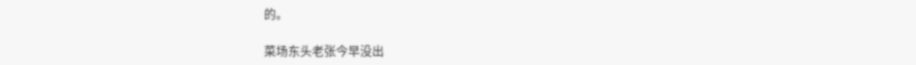的。

菜场东头老张今早没出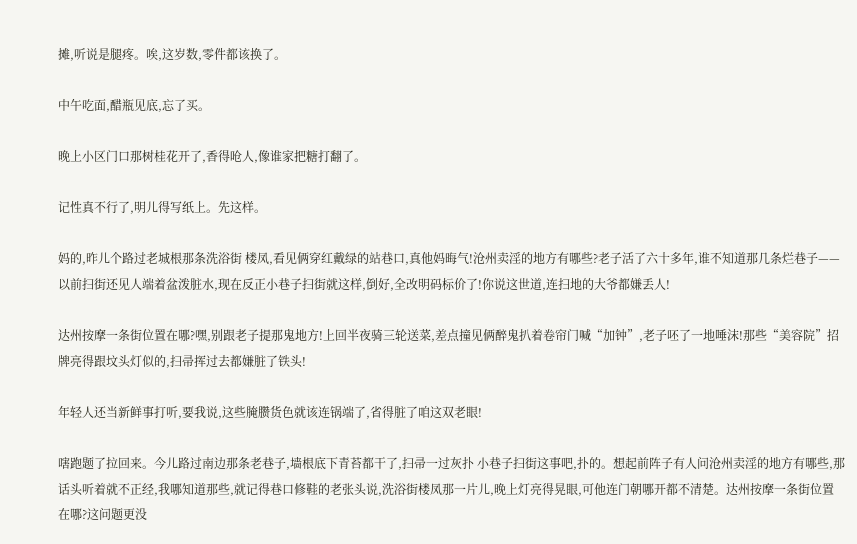摊,听说是腿疼。唉,这岁数,零件都该换了。

中午吃面,醋瓶见底,忘了买。

晚上小区门口那树桂花开了,香得呛人,像谁家把糖打翻了。

记性真不行了,明儿得写纸上。先这样。

妈的,昨儿个路过老城根那条洗浴街 楼凤,看见俩穿红戴绿的站巷口,真他妈晦气!沧州卖淫的地方有哪些?老子活了六十多年,谁不知道那几条烂巷子——以前扫街还见人端着盆泼脏水,现在反正小巷子扫街就这样,倒好,全改明码标价了!你说这世道,连扫地的大爷都嫌丢人!

达州按摩一条街位置在哪?嘿,别跟老子提那鬼地方!上回半夜骑三轮送菜,差点撞见俩醉鬼扒着卷帘门喊“加钟”,老子呸了一地唾沫!那些“美容院”招牌亮得跟坟头灯似的,扫帚挥过去都嫌脏了铁头!

年轻人还当新鲜事打听,要我说,这些腌臜货色就该连锅端了,省得脏了咱这双老眼!

嗐跑题了拉回来。今儿路过南边那条老巷子,墙根底下青苔都干了,扫帚一过灰扑 小巷子扫街这事吧,扑的。想起前阵子有人问沧州卖淫的地方有哪些,那话头听着就不正经,我哪知道那些,就记得巷口修鞋的老张头说,洗浴街楼凤那一片儿,晚上灯亮得晃眼,可他连门朝哪开都不清楚。达州按摩一条街位置在哪?这问题更没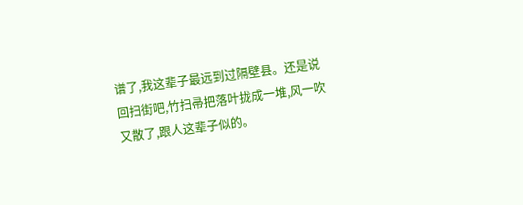谱了,我这辈子最远到过隔壁县。还是说回扫街吧,竹扫帚把落叶拢成一堆,风一吹又散了,跟人这辈子似的。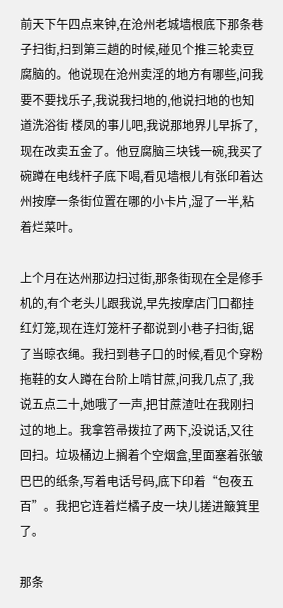前天下午四点来钟,在沧州老城墙根底下那条巷子扫街,扫到第三趟的时候,碰见个推三轮卖豆腐脑的。他说现在沧州卖淫的地方有哪些,问我要不要找乐子,我说我扫地的,他说扫地的也知道洗浴街 楼凤的事儿吧,我说那地界儿早拆了,现在改卖五金了。他豆腐脑三块钱一碗,我买了碗蹲在电线杆子底下喝,看见墙根儿有张印着达州按摩一条街位置在哪的小卡片,湿了一半,粘着烂菜叶。

上个月在达州那边扫过街,那条街现在全是修手机的,有个老头儿跟我说,早先按摩店门口都挂红灯笼,现在连灯笼杆子都说到小巷子扫街,锯了当晾衣绳。我扫到巷子口的时候,看见个穿粉拖鞋的女人蹲在台阶上啃甘蔗,问我几点了,我说五点二十,她哦了一声,把甘蔗渣吐在我刚扫过的地上。我拿笤帚拨拉了两下,没说话,又往回扫。垃圾桶边上搁着个空烟盒,里面塞着张皱巴巴的纸条,写着电话号码,底下印着“包夜五百”。我把它连着烂橘子皮一块儿搓进簸箕里了。

那条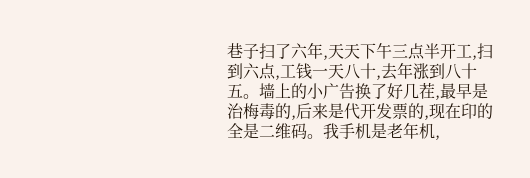巷子扫了六年,天天下午三点半开工,扫到六点,工钱一天八十,去年涨到八十五。墙上的小广告换了好几茬,最早是治梅毒的,后来是代开发票的,现在印的全是二维码。我手机是老年机,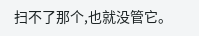扫不了那个,也就没管它。